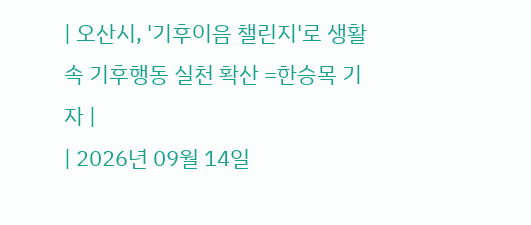| 오산시, '기후이음 챌린지'로 생활 속 기후행동 실천 확산 =한승목 기자 |
| 2026년 09월 14일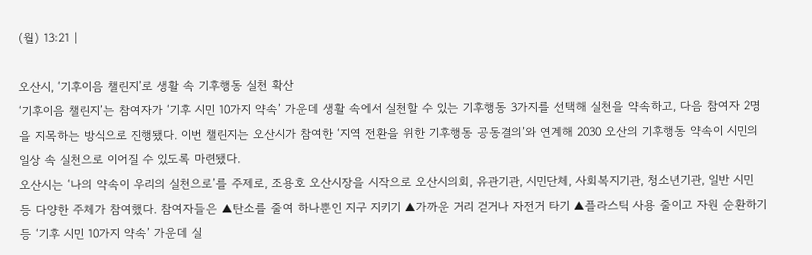(월) 13:21 |

오산시, ‘기후이음 챌린지’로 생활 속 기후행동 실천 확산
‘기후이음 챌린지’는 참여자가 ‘기후 시민 10가지 약속’ 가운데 생활 속에서 실천할 수 있는 기후행동 3가지를 선택해 실천을 약속하고, 다음 참여자 2명을 지목하는 방식으로 진행됐다. 이번 챌린지는 오산시가 참여한 ‘지역 전환을 위한 기후행동 공동결의’와 연계해 2030 오산의 기후행동 약속이 시민의 일상 속 실천으로 이어질 수 있도록 마련됐다.
오산시는 ‘나의 약속이 우리의 실천으로’를 주제로, 조용호 오산시장을 시작으로 오산시의회, 유관기관, 시민단체, 사회복지기관, 청소년기관, 일반 시민 등 다양한 주체가 참여했다. 참여자들은 ▲탄소를 줄여 하나뿐인 지구 지키기 ▲가까운 거리 걷거나 자전거 타기 ▲플라스틱 사용 줄이고 자원 순환하기 등 ‘기후 시민 10가지 약속’ 가운데 실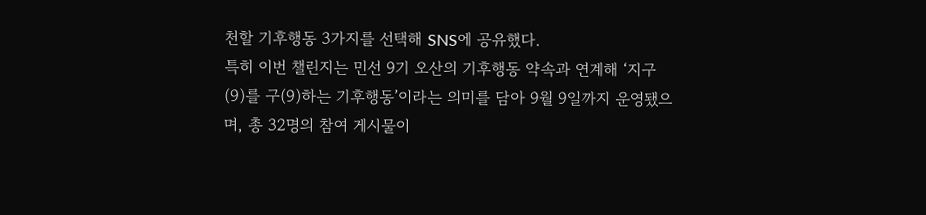천할 기후행동 3가지를 선택해 SNS에 공유했다.
특히 이번 챌린지는 민선 9기 오산의 기후행동 약속과 연계해 ‘지구(9)를 구(9)하는 기후행동’이라는 의미를 담아 9월 9일까지 운영됐으며, 총 32명의 참여 게시물이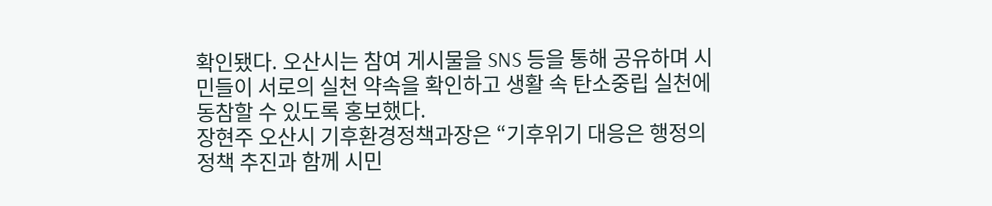확인됐다. 오산시는 참여 게시물을 SNS 등을 통해 공유하며 시민들이 서로의 실천 약속을 확인하고 생활 속 탄소중립 실천에 동참할 수 있도록 홍보했다.
장현주 오산시 기후환경정책과장은 “기후위기 대응은 행정의 정책 추진과 함께 시민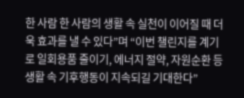한 사람 한 사람의 생활 속 실천이 이어질 때 더욱 효과를 낼 수 있다”며 “이번 챌린지를 계기로 일회용품 줄이기, 에너지 절약, 자원순환 등 생활 속 기후행동이 지속되길 기대한다”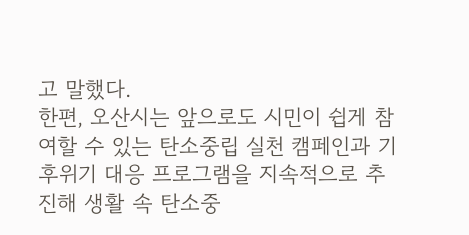고 말했다.
한편, 오산시는 앞으로도 시민이 쉽게 참여할 수 있는 탄소중립 실천 캠페인과 기후위기 대응 프로그램을 지속적으로 추진해 생활 속 탄소중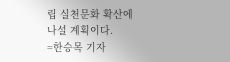립 실천문화 확산에 나설 계획이다.
=한승목 기자